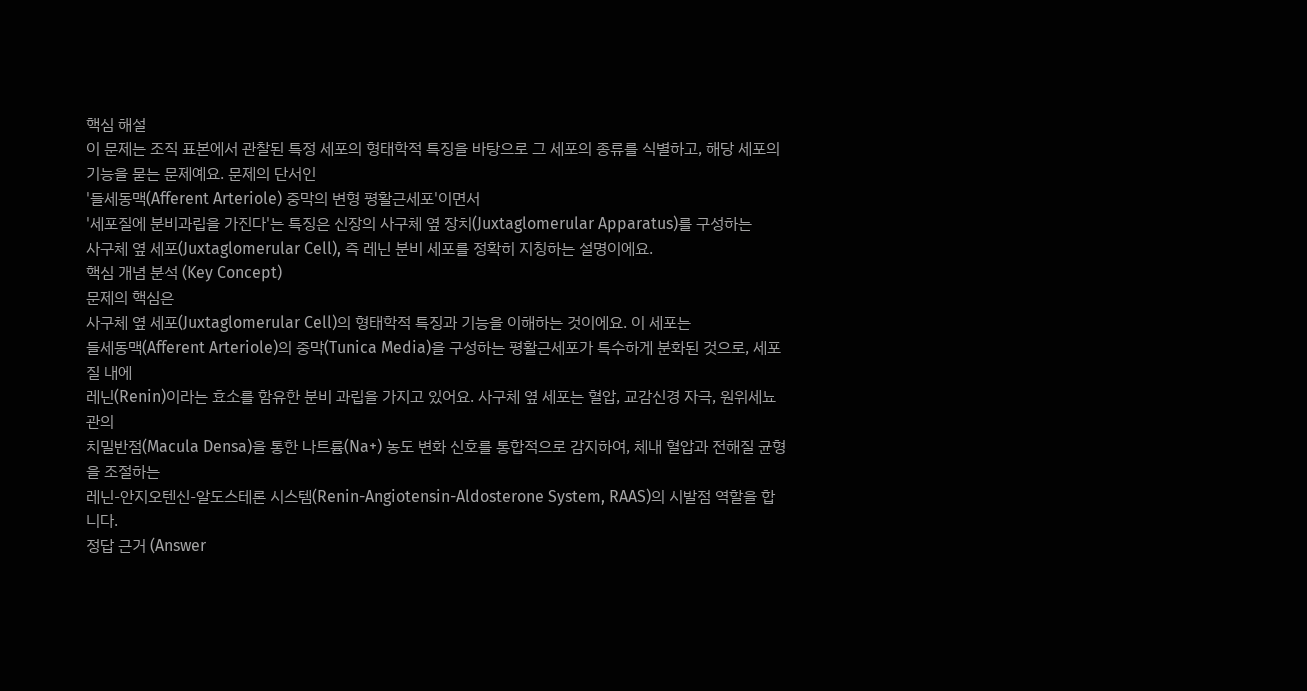핵심 해설
이 문제는 조직 표본에서 관찰된 특정 세포의 형태학적 특징을 바탕으로 그 세포의 종류를 식별하고, 해당 세포의 기능을 묻는 문제예요. 문제의 단서인
'들세동맥(Afferent Arteriole) 중막의 변형 평활근세포'이면서
'세포질에 분비과립을 가진다'는 특징은 신장의 사구체 옆 장치(Juxtaglomerular Apparatus)를 구성하는
사구체 옆 세포(Juxtaglomerular Cell), 즉 레닌 분비 세포를 정확히 지칭하는 설명이에요.
핵심 개념 분석 (Key Concept)
문제의 핵심은
사구체 옆 세포(Juxtaglomerular Cell)의 형태학적 특징과 기능을 이해하는 것이에요. 이 세포는
들세동맥(Afferent Arteriole)의 중막(Tunica Media)을 구성하는 평활근세포가 특수하게 분화된 것으로, 세포질 내에
레닌(Renin)이라는 효소를 함유한 분비 과립을 가지고 있어요. 사구체 옆 세포는 혈압, 교감신경 자극, 원위세뇨관의
치밀반점(Macula Densa)을 통한 나트륨(Na+) 농도 변화 신호를 통합적으로 감지하여, 체내 혈압과 전해질 균형을 조절하는
레닌-안지오텐신-알도스테론 시스템(Renin-Angiotensin-Aldosterone System, RAAS)의 시발점 역할을 합니다.
정답 근거 (Answer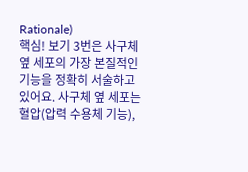Rationale)
핵심! 보기 3번은 사구체 옆 세포의 가장 본질적인 기능을 정확히 서술하고 있어요. 사구체 옆 세포는 혈압(압력 수용체 기능),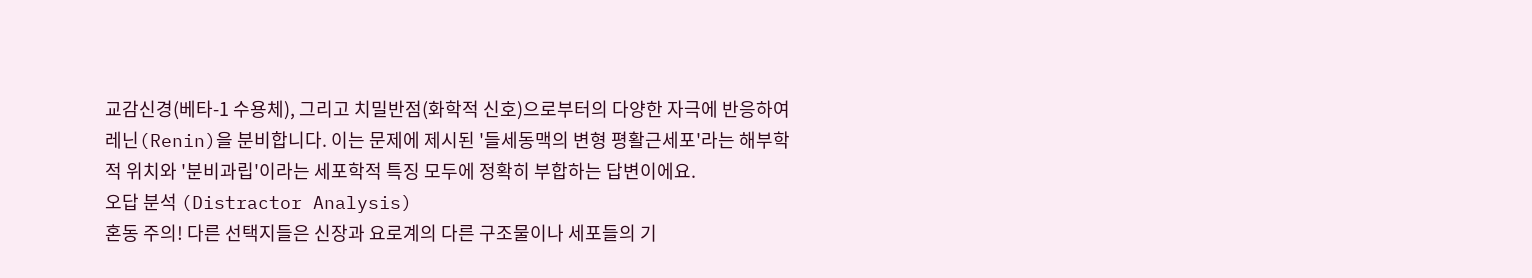교감신경(베타-1 수용체), 그리고 치밀반점(화학적 신호)으로부터의 다양한 자극에 반응하여
레닌(Renin)을 분비합니다. 이는 문제에 제시된 '들세동맥의 변형 평활근세포'라는 해부학적 위치와 '분비과립'이라는 세포학적 특징 모두에 정확히 부합하는 답변이에요.
오답 분석 (Distractor Analysis)
혼동 주의! 다른 선택지들은 신장과 요로계의 다른 구조물이나 세포들의 기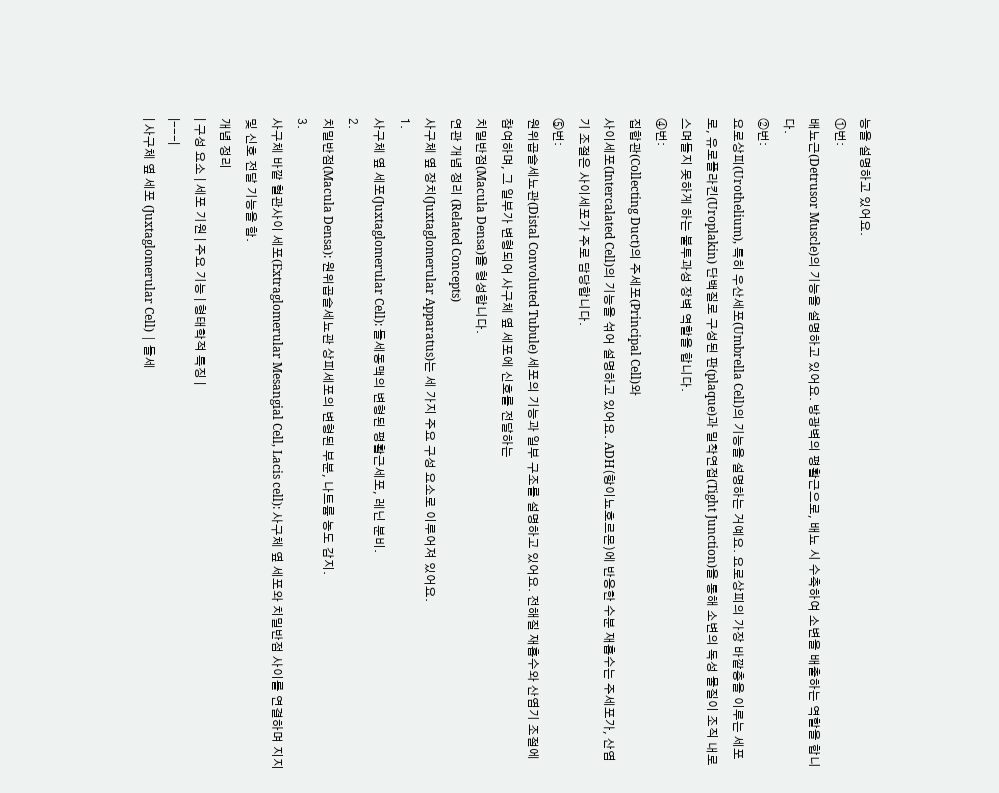능을 설명하고 있어요.
①번:
배뇨근(Detrusor Muscle)의 기능을 설명하고 있어요. 방광벽의 평활근으로, 배뇨 시 수축하여 소변을 배출하는 역할을 합니다.
②번:
요로상피(Urothelium), 특히 우산세포(Umbrella Cell)의 기능을 설명하는 거예요. 요로상피의 가장 바깥층을 이루는 세포로, 유로플라킨(Uroplakin) 단백질로 구성된 판(plaque)과 밀착연접(Tight Junction)을 통해 소변의 독성 물질이 조직 내로 스며들지 못하게 하는 불투과성 장벽 역할을 합니다.
④번:
집합관(Collecting Duct)의 주세포(Principal Cell)와
사이세포(Intercalated Cell)의 기능을 섞어 설명하고 있어요. ADH(항이뇨호르몬)에 반응한 수분 재흡수는 주세포가, 산염기 조절은 사이세포가 주로 담당합니다.
⑤번:
원위곱슬세뇨관(Distal Convoluted Tubule) 세포의 기능과 일부 구조를 설명하고 있어요. 전해질 재흡수와 산염기 조절에 참여하며, 그 일부가 변형되어 사구체 옆 세포에 신호를 전달하는
치밀반점(Macula Densa)을 형성합니다.
연관 개념 정리 (Related Concepts)
사구체 옆 장치(Juxtaglomerular Apparatus)는 세 가지 주요 구성 요소로 이루어져 있어요.
1.
사구체 옆 세포(Juxtaglomerular Cell): 들세동맥의 변형된 평활근세포, 레닌 분비.
2.
치밀반점(Macula Densa): 원위곱슬세뇨관 상피세포의 변형된 부분, 나트륨 농도 감지.
3.
사구체 바깥 혈관사이 세포(Extraglomerular Mesangial Cell, Lacis cell): 사구체 옆 세포와 치밀반점 사이를 연결하며 지지 및 신호 전달 기능을 함.
개념 정리
| 구성 요소 | 세포 기원 | 주요 기능 | 형태학적 특징 |
|---|
| 사구체 옆 세포 (Juxtaglomerular Cell) | 들세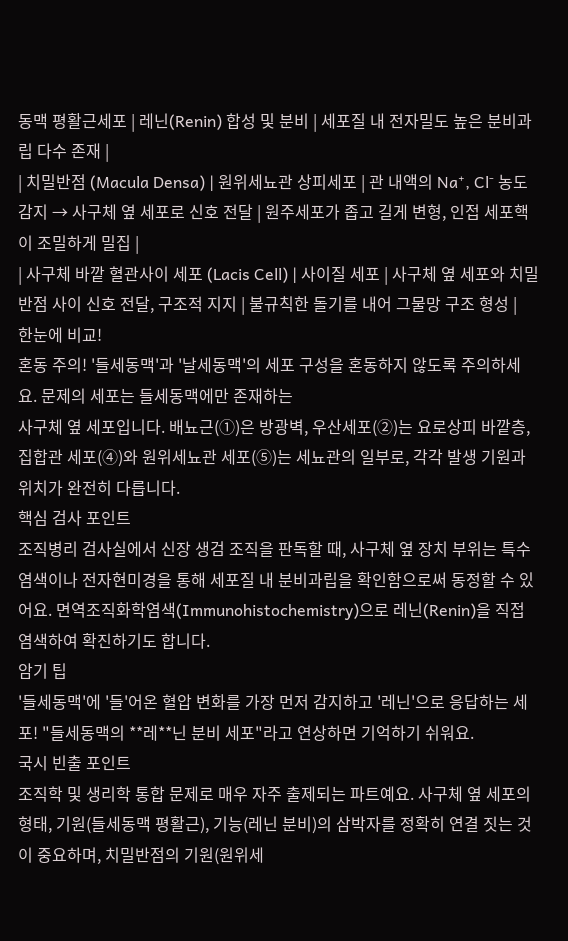동맥 평활근세포 | 레닌(Renin) 합성 및 분비 | 세포질 내 전자밀도 높은 분비과립 다수 존재 |
| 치밀반점 (Macula Densa) | 원위세뇨관 상피세포 | 관 내액의 Na⁺, Cl⁻ 농도 감지 → 사구체 옆 세포로 신호 전달 | 원주세포가 좁고 길게 변형, 인접 세포핵이 조밀하게 밀집 |
| 사구체 바깥 혈관사이 세포 (Lacis Cell) | 사이질 세포 | 사구체 옆 세포와 치밀반점 사이 신호 전달, 구조적 지지 | 불규칙한 돌기를 내어 그물망 구조 형성 |
한눈에 비교!
혼동 주의! '들세동맥'과 '날세동맥'의 세포 구성을 혼동하지 않도록 주의하세요. 문제의 세포는 들세동맥에만 존재하는
사구체 옆 세포입니다. 배뇨근(①)은 방광벽, 우산세포(②)는 요로상피 바깥층, 집합관 세포(④)와 원위세뇨관 세포(⑤)는 세뇨관의 일부로, 각각 발생 기원과 위치가 완전히 다릅니다.
핵심 검사 포인트
조직병리 검사실에서 신장 생검 조직을 판독할 때, 사구체 옆 장치 부위는 특수 염색이나 전자현미경을 통해 세포질 내 분비과립을 확인함으로써 동정할 수 있어요. 면역조직화학염색(Immunohistochemistry)으로 레닌(Renin)을 직접 염색하여 확진하기도 합니다.
암기 팁
'들세동맥'에 '들'어온 혈압 변화를 가장 먼저 감지하고 '레닌'으로 응답하는 세포! "들세동맥의 **레**닌 분비 세포"라고 연상하면 기억하기 쉬워요.
국시 빈출 포인트
조직학 및 생리학 통합 문제로 매우 자주 출제되는 파트예요. 사구체 옆 세포의 형태, 기원(들세동맥 평활근), 기능(레닌 분비)의 삼박자를 정확히 연결 짓는 것이 중요하며, 치밀반점의 기원(원위세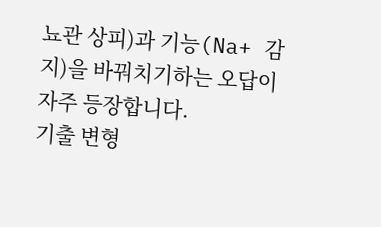뇨관 상피)과 기능(Na+ 감지)을 바꿔치기하는 오답이 자주 등장합니다.
기출 변형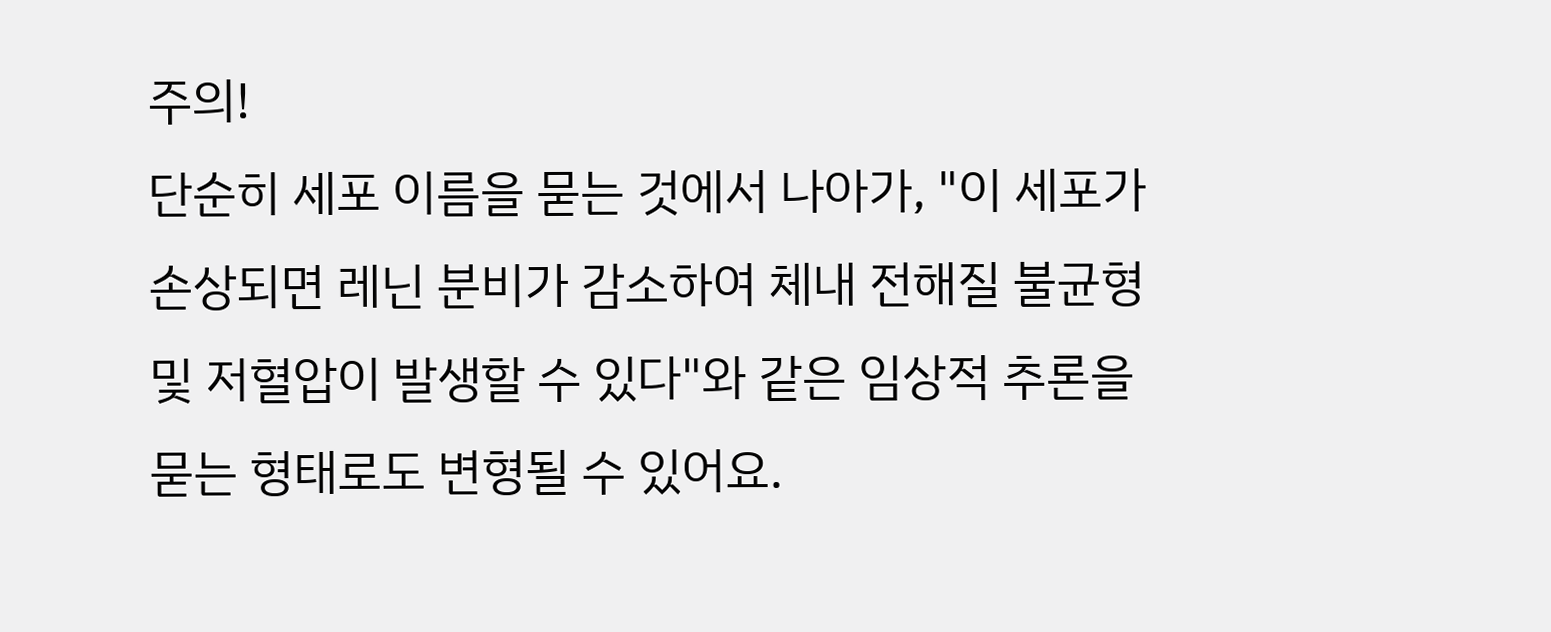주의!
단순히 세포 이름을 묻는 것에서 나아가, "이 세포가 손상되면 레닌 분비가 감소하여 체내 전해질 불균형 및 저혈압이 발생할 수 있다"와 같은 임상적 추론을 묻는 형태로도 변형될 수 있어요.